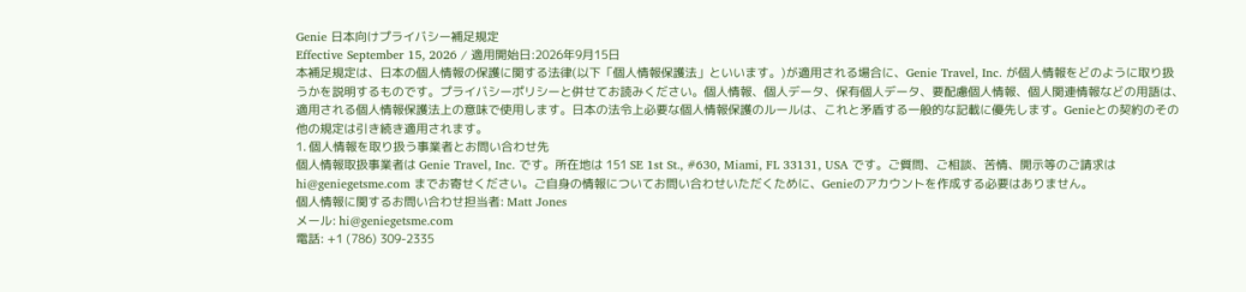Genie 日本向けプライバシー補足規定
Effective September 15, 2026 / 適用開始日:2026年9月15日
本補足規定は、日本の個人情報の保護に関する法律(以下「個人情報保護法」といいます。)が適用される場合に、Genie Travel, Inc. が個人情報をどのように取り扱うかを説明するものです。プライバシーポリシーと併せてお読みください。個人情報、個人データ、保有個人データ、要配慮個人情報、個人関連情報などの用語は、適用される個人情報保護法上の意味で使用します。日本の法令上必要な個人情報保護のルールは、これと矛盾する一般的な記載に優先します。Genieとの契約のその他の規定は引き続き適用されます。
1. 個人情報を取り扱う事業者とお問い合わせ先
個人情報取扱事業者は Genie Travel, Inc. です。所在地は 151 SE 1st St., #630, Miami, FL 33131, USA です。ご質問、ご相談、苦情、開示等のご請求は hi@geniegetsme.com までお寄せください。ご自身の情報についてお問い合わせいただくために、Genieのアカウントを作成する必要はありません。
個人情報に関するお問い合わせ担当者: Matt Jones
メール: hi@geniegetsme.com
電話: +1 (786) 309-2335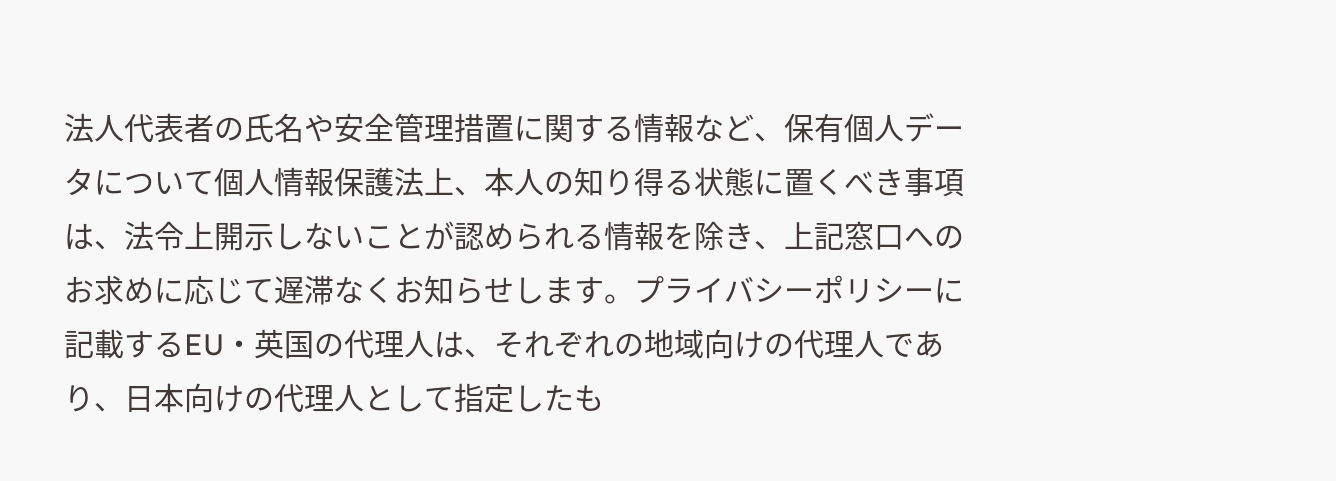法人代表者の氏名や安全管理措置に関する情報など、保有個人データについて個人情報保護法上、本人の知り得る状態に置くべき事項は、法令上開示しないことが認められる情報を除き、上記窓口へのお求めに応じて遅滞なくお知らせします。プライバシーポリシーに記載するEU・英国の代理人は、それぞれの地域向けの代理人であり、日本向けの代理人として指定したも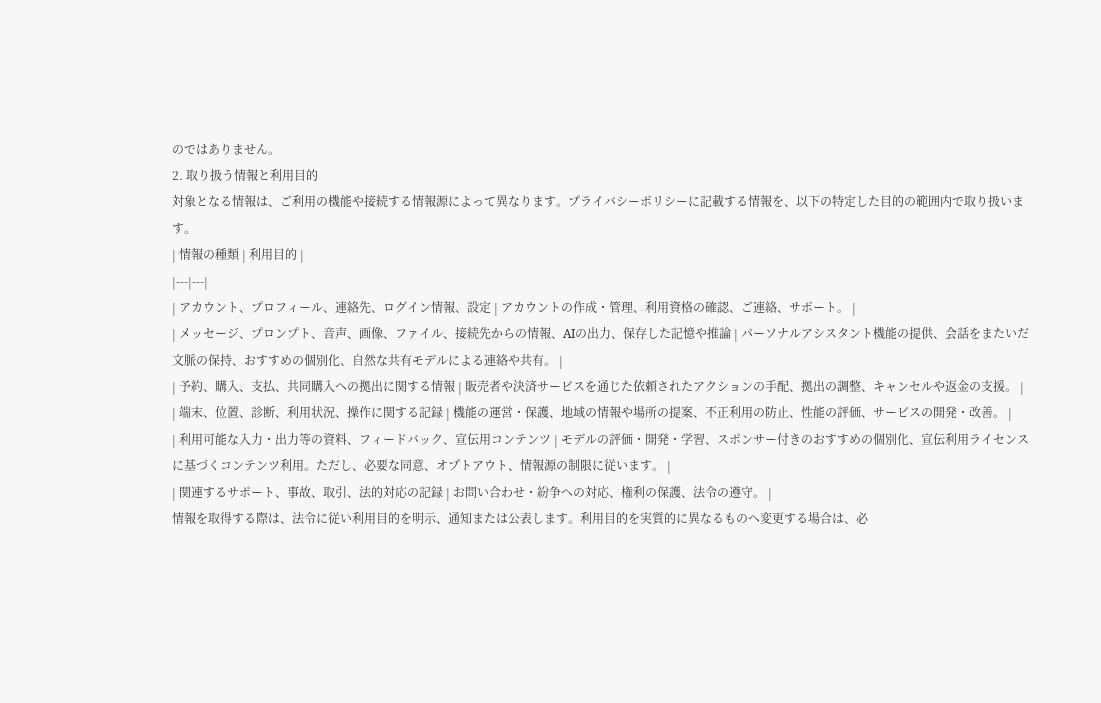のではありません。
2. 取り扱う情報と利用目的
対象となる情報は、ご利用の機能や接続する情報源によって異なります。プライバシーポリシーに記載する情報を、以下の特定した目的の範囲内で取り扱います。
| 情報の種類 | 利用目的 |
|---|---|
| アカウント、プロフィール、連絡先、ログイン情報、設定 | アカウントの作成・管理、利用資格の確認、ご連絡、サポート。 |
| メッセージ、プロンプト、音声、画像、ファイル、接続先からの情報、AIの出力、保存した記憶や推論 | パーソナルアシスタント機能の提供、会話をまたいだ文脈の保持、おすすめの個別化、自然な共有モデルによる連絡や共有。 |
| 予約、購入、支払、共同購入への拠出に関する情報 | 販売者や決済サービスを通じた依頼されたアクションの手配、拠出の調整、キャンセルや返金の支援。 |
| 端末、位置、診断、利用状況、操作に関する記録 | 機能の運営・保護、地域の情報や場所の提案、不正利用の防止、性能の評価、サービスの開発・改善。 |
| 利用可能な入力・出力等の資料、フィードバック、宣伝用コンテンツ | モデルの評価・開発・学習、スポンサー付きのおすすめの個別化、宣伝利用ライセンスに基づくコンテンツ利用。ただし、必要な同意、オプトアウト、情報源の制限に従います。 |
| 関連するサポート、事故、取引、法的対応の記録 | お問い合わせ・紛争への対応、権利の保護、法令の遵守。 |
情報を取得する際は、法令に従い利用目的を明示、通知または公表します。利用目的を実質的に異なるものへ変更する場合は、必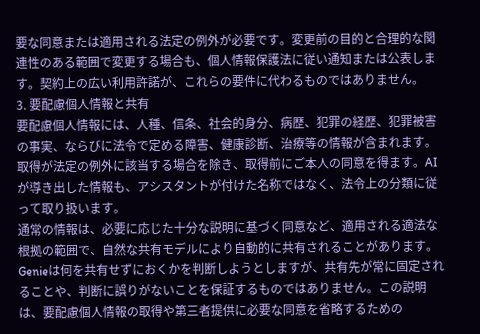要な同意または適用される法定の例外が必要です。変更前の目的と合理的な関連性のある範囲で変更する場合も、個人情報保護法に従い通知または公表します。契約上の広い利用許諾が、これらの要件に代わるものではありません。
3. 要配慮個人情報と共有
要配慮個人情報には、人種、信条、社会的身分、病歴、犯罪の経歴、犯罪被害の事実、ならびに法令で定める障害、健康診断、治療等の情報が含まれます。取得が法定の例外に該当する場合を除き、取得前にご本人の同意を得ます。AIが導き出した情報も、アシスタントが付けた名称ではなく、法令上の分類に従って取り扱います。
通常の情報は、必要に応じた十分な説明に基づく同意など、適用される適法な根拠の範囲で、自然な共有モデルにより自動的に共有されることがあります。Genieは何を共有せずにおくかを判断しようとしますが、共有先が常に固定されることや、判断に誤りがないことを保証するものではありません。この説明は、要配慮個人情報の取得や第三者提供に必要な同意を省略するための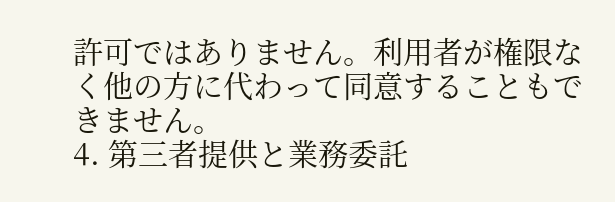許可ではありません。利用者が権限なく他の方に代わって同意することもできません。
4. 第三者提供と業務委託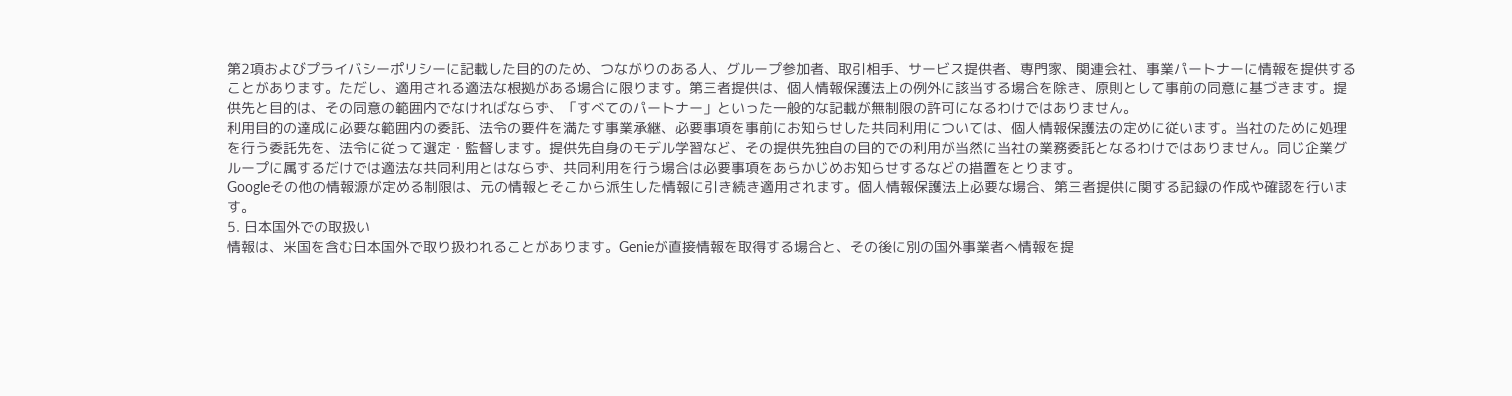第2項およびプライバシーポリシーに記載した目的のため、つながりのある人、グループ参加者、取引相手、サービス提供者、専門家、関連会社、事業パートナーに情報を提供することがあります。ただし、適用される適法な根拠がある場合に限ります。第三者提供は、個人情報保護法上の例外に該当する場合を除き、原則として事前の同意に基づきます。提供先と目的は、その同意の範囲内でなければならず、「すべてのパートナー」といった一般的な記載が無制限の許可になるわけではありません。
利用目的の達成に必要な範囲内の委託、法令の要件を満たす事業承継、必要事項を事前にお知らせした共同利用については、個人情報保護法の定めに従います。当社のために処理を行う委託先を、法令に従って選定・監督します。提供先自身のモデル学習など、その提供先独自の目的での利用が当然に当社の業務委託となるわけではありません。同じ企業グループに属するだけでは適法な共同利用とはならず、共同利用を行う場合は必要事項をあらかじめお知らせするなどの措置をとります。
Googleその他の情報源が定める制限は、元の情報とそこから派生した情報に引き続き適用されます。個人情報保護法上必要な場合、第三者提供に関する記録の作成や確認を行います。
5. 日本国外での取扱い
情報は、米国を含む日本国外で取り扱われることがあります。Genieが直接情報を取得する場合と、その後に別の国外事業者へ情報を提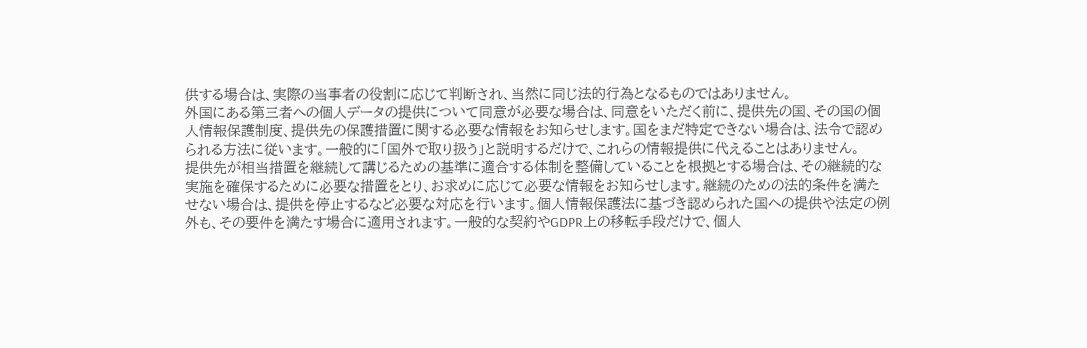供する場合は、実際の当事者の役割に応じて判断され、当然に同じ法的行為となるものではありません。
外国にある第三者への個人データの提供について同意が必要な場合は、同意をいただく前に、提供先の国、その国の個人情報保護制度、提供先の保護措置に関する必要な情報をお知らせします。国をまだ特定できない場合は、法令で認められる方法に従います。一般的に「国外で取り扱う」と説明するだけで、これらの情報提供に代えることはありません。
提供先が相当措置を継続して講じるための基準に適合する体制を整備していることを根拠とする場合は、その継続的な実施を確保するために必要な措置をとり、お求めに応じて必要な情報をお知らせします。継続のための法的条件を満たせない場合は、提供を停止するなど必要な対応を行います。個人情報保護法に基づき認められた国への提供や法定の例外も、その要件を満たす場合に適用されます。一般的な契約やGDPR上の移転手段だけで、個人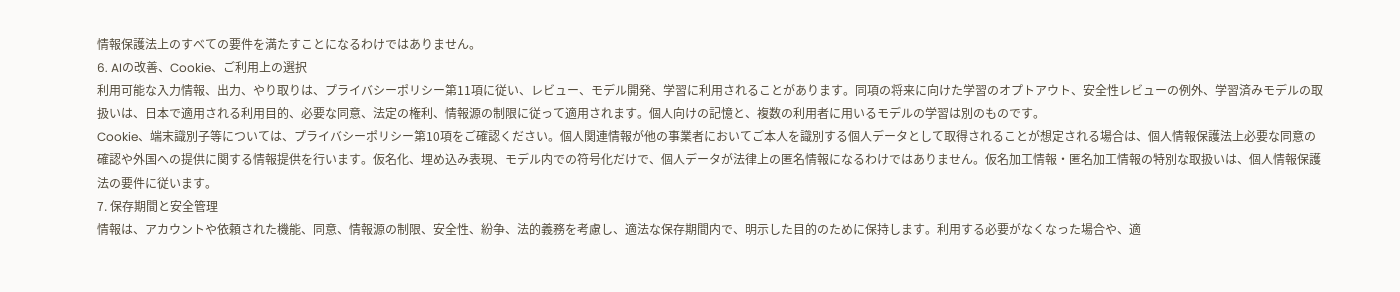情報保護法上のすべての要件を満たすことになるわけではありません。
6. AIの改善、Cookie、ご利用上の選択
利用可能な入力情報、出力、やり取りは、プライバシーポリシー第11項に従い、レビュー、モデル開発、学習に利用されることがあります。同項の将来に向けた学習のオプトアウト、安全性レビューの例外、学習済みモデルの取扱いは、日本で適用される利用目的、必要な同意、法定の権利、情報源の制限に従って適用されます。個人向けの記憶と、複数の利用者に用いるモデルの学習は別のものです。
Cookie、端末識別子等については、プライバシーポリシー第10項をご確認ください。個人関連情報が他の事業者においてご本人を識別する個人データとして取得されることが想定される場合は、個人情報保護法上必要な同意の確認や外国への提供に関する情報提供を行います。仮名化、埋め込み表現、モデル内での符号化だけで、個人データが法律上の匿名情報になるわけではありません。仮名加工情報・匿名加工情報の特別な取扱いは、個人情報保護法の要件に従います。
7. 保存期間と安全管理
情報は、アカウントや依頼された機能、同意、情報源の制限、安全性、紛争、法的義務を考慮し、適法な保存期間内で、明示した目的のために保持します。利用する必要がなくなった場合や、適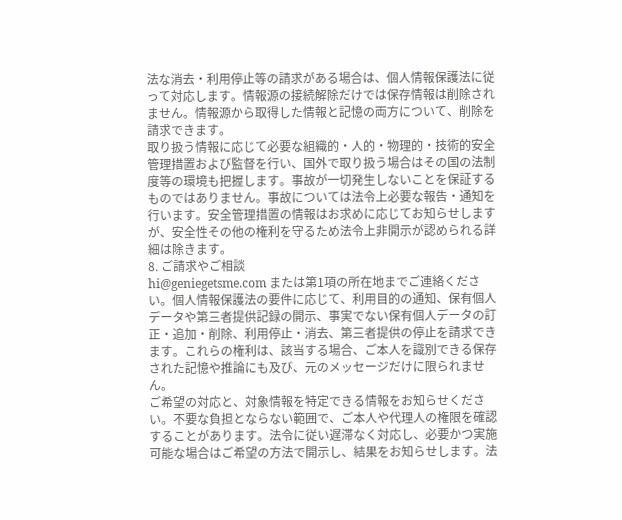法な消去・利用停止等の請求がある場合は、個人情報保護法に従って対応します。情報源の接続解除だけでは保存情報は削除されません。情報源から取得した情報と記憶の両方について、削除を請求できます。
取り扱う情報に応じて必要な組織的・人的・物理的・技術的安全管理措置および監督を行い、国外で取り扱う場合はその国の法制度等の環境も把握します。事故が一切発生しないことを保証するものではありません。事故については法令上必要な報告・通知を行います。安全管理措置の情報はお求めに応じてお知らせしますが、安全性その他の権利を守るため法令上非開示が認められる詳細は除きます。
8. ご請求やご相談
hi@geniegetsme.com または第1項の所在地までご連絡ください。個人情報保護法の要件に応じて、利用目的の通知、保有個人データや第三者提供記録の開示、事実でない保有個人データの訂正・追加・削除、利用停止・消去、第三者提供の停止を請求できます。これらの権利は、該当する場合、ご本人を識別できる保存された記憶や推論にも及び、元のメッセージだけに限られません。
ご希望の対応と、対象情報を特定できる情報をお知らせください。不要な負担とならない範囲で、ご本人や代理人の権限を確認することがあります。法令に従い遅滞なく対応し、必要かつ実施可能な場合はご希望の方法で開示し、結果をお知らせします。法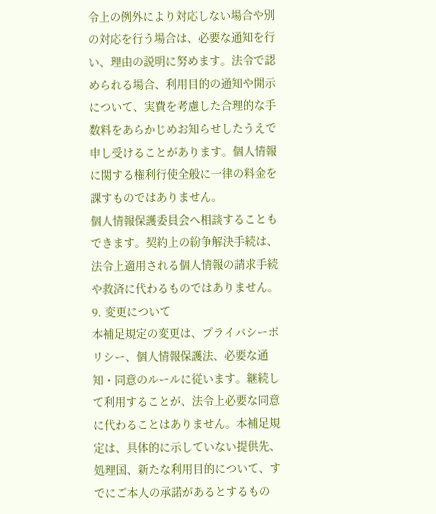令上の例外により対応しない場合や別の対応を行う場合は、必要な通知を行い、理由の説明に努めます。法令で認められる場合、利用目的の通知や開示について、実費を考慮した合理的な手数料をあらかじめお知らせしたうえで申し受けることがあります。個人情報に関する権利行使全般に一律の料金を課すものではありません。
個人情報保護委員会へ相談することもできます。契約上の紛争解決手続は、法令上適用される個人情報の請求手続や救済に代わるものではありません。
9. 変更について
本補足規定の変更は、プライバシーポリシー、個人情報保護法、必要な通知・同意のルールに従います。継続して利用することが、法令上必要な同意に代わることはありません。本補足規定は、具体的に示していない提供先、処理国、新たな利用目的について、すでにご本人の承諾があるとするもの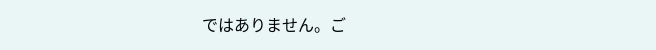ではありません。ご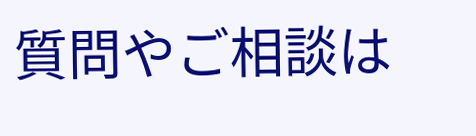質問やご相談は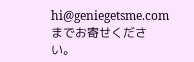hi@geniegetsme.com までお寄せください。